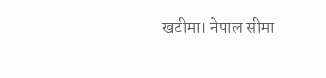खटीमा। नेपाल सीमा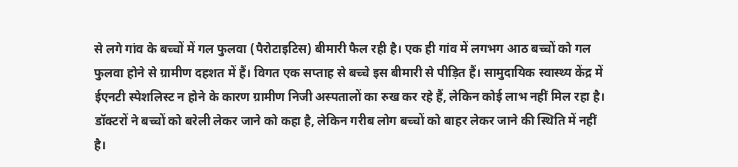से लगे गांव के बच्चों में गल फुलवा (पैरोटाइटिस) बीमारी फैल रही है। एक ही गांव में लगभग आठ बच्चों को गल फुलवा होने से ग्रामीण दहशत में हैं। विगत एक सप्ताह से बच्चे इस बीमारी से पीड़ित हैं। सामुदायिक स्वास्थ्य केंद्र में ईएनटी स्पेशलिस्ट न होने के कारण ग्रामीण निजी अस्पतालों का रुख कर रहे हैं, लेकिन कोई लाभ नहीं मिल रहा है। डॉक्टरों ने बच्चों को बरेली लेकर जाने को कहा है, लेकिन गरीब लोग बच्चों को बाहर लेकर जाने की स्थिति में नहीं है।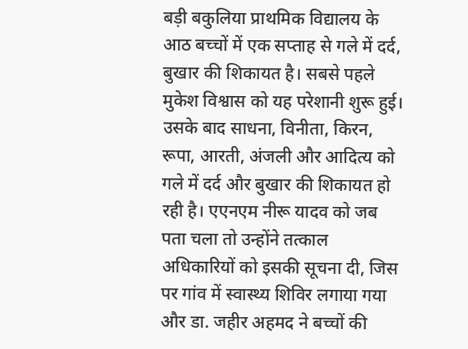बड़ी बकुलिया प्राथमिक विद्यालय के आठ बच्चों में एक सप्ताह से गले में दर्द, बुखार की शिकायत है। सबसे पहले मुकेश विश्वास को यह परेशानी शुरू हुई। उसके बाद साधना, विनीता, किरन, रूपा, आरती, अंजली और आदित्य को गले में दर्द और बुखार की शिकायत हो रही है। एएनएम नीरू यादव को जब पता चला तो उन्होंने तत्काल अधिकारियों को इसकी सूचना दी, जिस पर गांव में स्वास्थ्य शिविर लगाया गया और डा. जहीर अहमद ने बच्चों की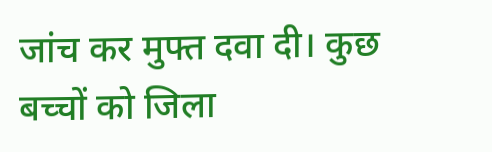जांच कर मुफ्त दवा दी। कुछ बच्चों को जिला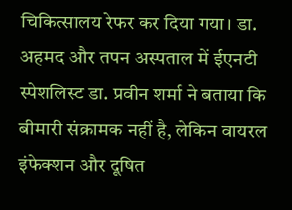चिकित्सालय रेफर कर दिया गया। डा. अहमद और तपन अस्पताल में ईएनटी स्पेशलिस्ट डा. प्रवीन शर्मा ने बताया कि बीमारी संक्रामक नहीं है, लेकिन वायरल इंफेक्शन और दूषित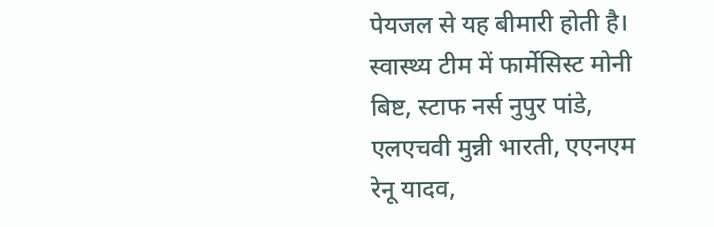पेयजल से यह बीमारी होती है। स्वास्थ्य टीम में फार्मेसिस्ट मोनी बिष्ट, स्टाफ नर्स नुपुर पांडे, एलएचवी मुन्नी भारती, एएनएम रेनू यादव,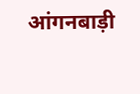आंगनबाड़ी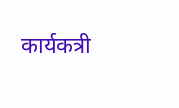कार्यकत्री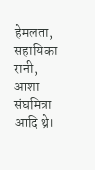हेमलता, सहायिका रानी, आशा संघमित्रा आदि थ्रे।